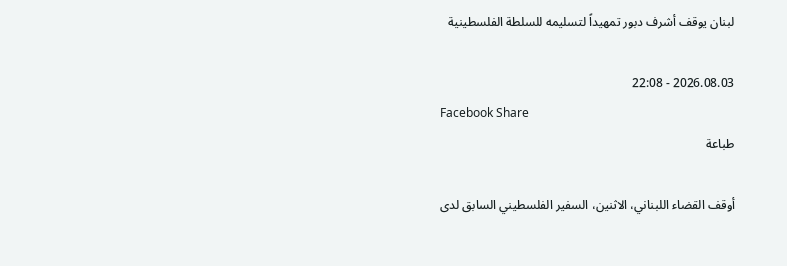لبنان يوقف أشرف دبور تمهيداً لتسليمه للسلطة الفلسطينية

2026.08.03 - 22:08
Facebook Share
طباعة

أوقف القضاء اللبناني، الاثنين، السفير الفلسطيني السابق لدى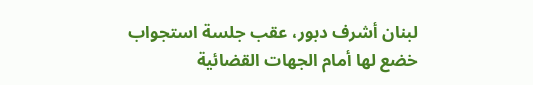لبنان أشرف دبور، عقب جلسة استجواب خضع لها أمام الجهات القضائية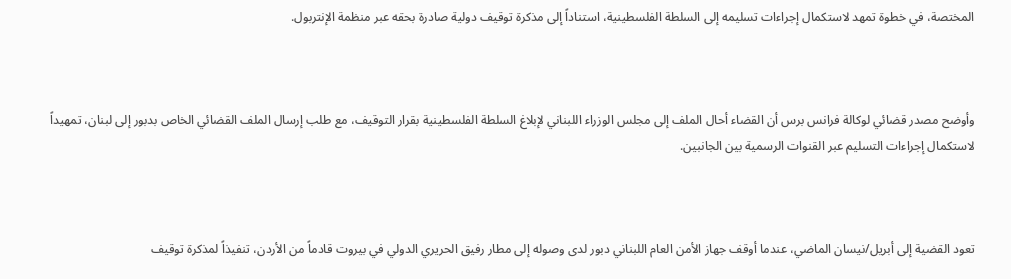المختصة، في خطوة تمهد لاستكمال إجراءات تسليمه إلى السلطة الفلسطينية، استناداً إلى مذكرة توقيف دولية صادرة بحقه عبر منظمة الإنتربول.



وأوضح مصدر قضائي لوكالة فرانس برس أن القضاء أحال الملف إلى مجلس الوزراء اللبناني لإبلاغ السلطة الفلسطينية بقرار التوقيف، مع طلب إرسال الملف القضائي الخاص بدبور إلى لبنان، تمهيداً لاستكمال إجراءات التسليم عبر القنوات الرسمية بين الجانبين.



تعود القضية إلى أبريل/نيسان الماضي، عندما أوقف جهاز الأمن العام اللبناني دبور لدى وصوله إلى مطار رفيق الحريري الدولي في بيروت قادماً من الأردن، تنفيذاً لمذكرة توقيف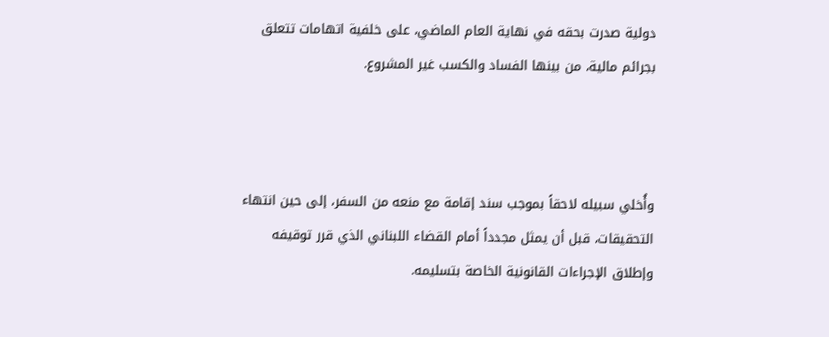دولية صدرت بحقه في نهاية العام الماضي، على خلفية اتهامات تتعلق بجرائم مالية، من بينها الفساد والكسب غير المشروع.



وأُخلي سبيله لاحقاً بموجب سند إقامة مع منعه من السفر، إلى حين انتهاء التحقيقات، قبل أن يمثل مجدداً أمام القضاء اللبناني الذي قرر توقيفه وإطلاق الإجراءات القانونية الخاصة بتسليمه.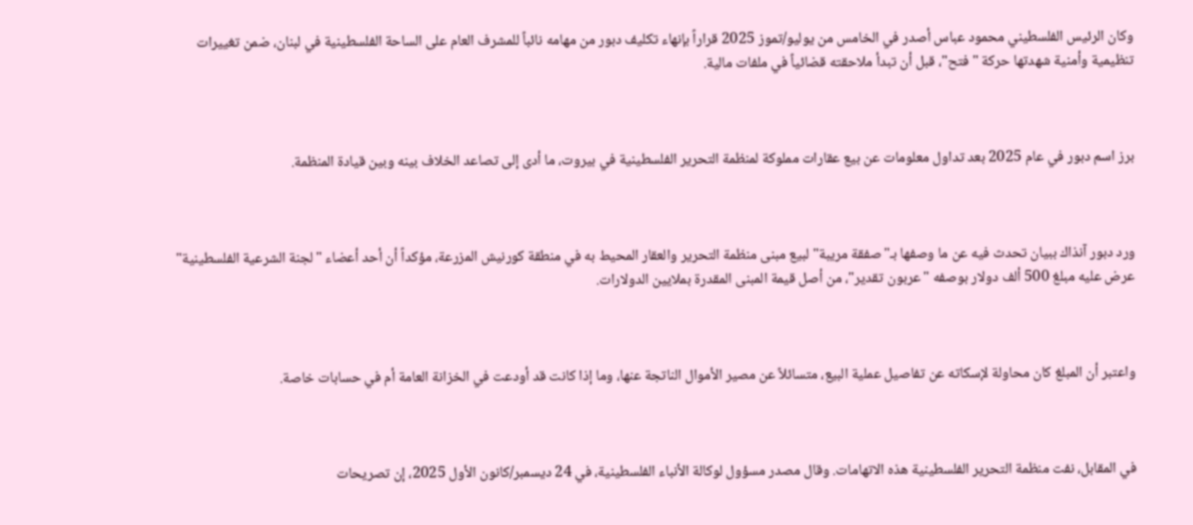وكان الرئيس الفلسطيني محمود عباس أصدر في الخامس من يوليو/تموز 2025 قراراً بإنهاء تكليف دبور من مهامه نائباً للمشرف العام على الساحة الفلسطينية في لبنان، ضمن تغييرات تنظيمية وأمنية شهدتها حركة "فتح"، قبل أن تبدأ ملاحقته قضائياً في ملفات مالية.



برز اسم دبور في عام 2025 بعد تداول معلومات عن بيع عقارات مملوكة لمنظمة التحرير الفلسطينية في بيروت، ما أدى إلى تصاعد الخلاف بينه وبين قيادة المنظمة.



ورد دبور آنذاك ببيان تحدث فيه عن ما وصفها بـ"صفقة مريبة" لبيع مبنى منظمة التحرير والعقار المحيط به في منطقة كورنيش المزرعة، مؤكداً أن أحد أعضاء "لجنة الشرعية الفلسطينية" عرض عليه مبلغ 500 ألف دولار بوصفه "عربون تقدير"، من أصل قيمة المبنى المقدرة بملايين الدولارات.



واعتبر أن المبلغ كان محاولة لإسكاته عن تفاصيل عملية البيع، متسائلاً عن مصير الأموال الناتجة عنها، وما إذا كانت قد أودعت في الخزانة العامة أم في حسابات خاصة.



في المقابل، نفت منظمة التحرير الفلسطينية هذه الاتهامات. وقال مصدر مسؤول لوكالة الأنباء الفلسطينية، في 24 ديسمبر/كانون الأول 2025، إن تصريحات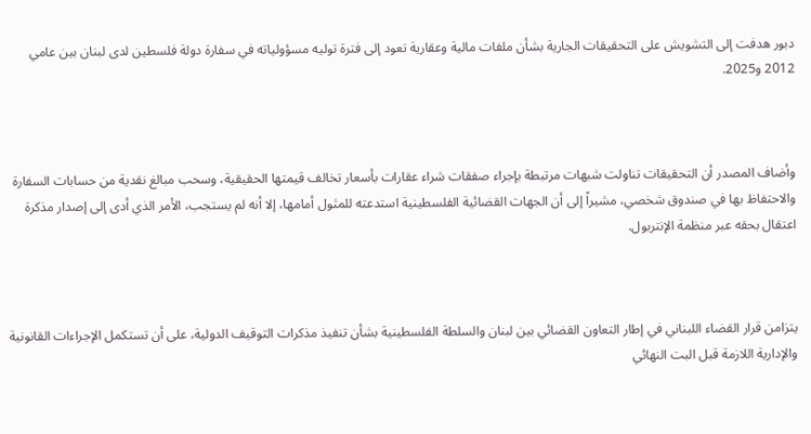دبور هدفت إلى التشويش على التحقيقات الجارية بشأن ملفات مالية وعقارية تعود إلى فترة توليه مسؤولياته في سفارة دولة فلسطين لدى لبنان بين عامي 2012 و2025.



وأضاف المصدر أن التحقيقات تناولت شبهات مرتبطة بإجراء صفقات شراء عقارات بأسعار تخالف قيمتها الحقيقية، وسحب مبالغ نقدية من حسابات السفارة والاحتفاظ بها في صندوق شخصي، مشيراً إلى أن الجهات القضائية الفلسطينية استدعته للمثول أمامها، إلا أنه لم يستجب، الأمر الذي أدى إلى إصدار مذكرة اعتقال بحقه عبر منظمة الإنتربول.



يتزامن قرار القضاء اللبناني في إطار التعاون القضائي بين لبنان والسلطة الفلسطينية بشأن تنفيذ مذكرات التوقيف الدولية، على أن تستكمل الإجراءات القانونية والإدارية اللازمة قبل البت النهائي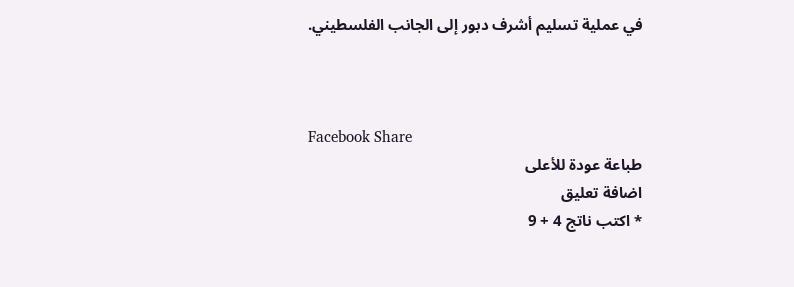في عملية تسليم أشرف دبور إلى الجانب الفلسطيني.



Facebook Share
طباعة عودة للأعلى
اضافة تعليق
* اكتب ناتج 4 + 9